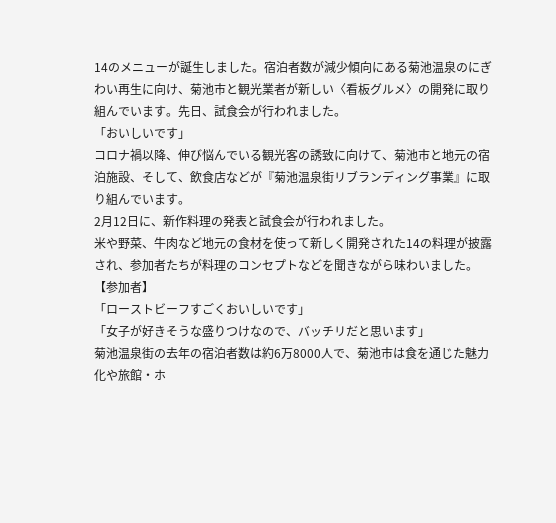14のメニューが誕生しました。宿泊者数が減少傾向にある菊池温泉のにぎわい再生に向け、菊池市と観光業者が新しい〈看板グルメ〉の開発に取り組んでいます。先日、試食会が行われました。
「おいしいです」
コロナ禍以降、伸び悩んでいる観光客の誘致に向けて、菊池市と地元の宿泊施設、そして、飲食店などが『菊池温泉街リブランディング事業』に取り組んでいます。
2月12日に、新作料理の発表と試食会が行われました。
米や野菜、牛肉など地元の食材を使って新しく開発された14の料理が披露され、参加者たちが料理のコンセプトなどを聞きながら味わいました。
【参加者】
「ローストビーフすごくおいしいです」
「女子が好きそうな盛りつけなので、バッチリだと思います」
菊池温泉街の去年の宿泊者数は約6万8000人で、菊池市は食を通じた魅力化や旅館・ホ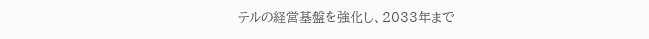テルの経営基盤を強化し、2033年まで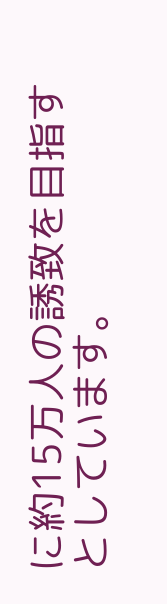に約15万人の誘致を目指すとしています。